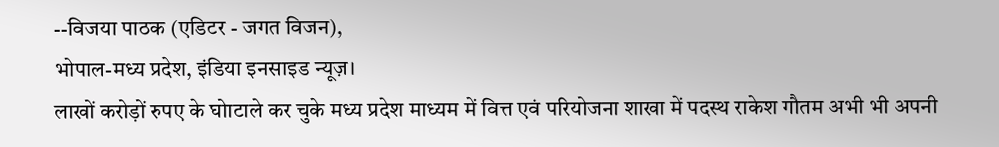--विजया पाठक (एडिटर - जगत विजन),
भोपाल-मध्य प्रदेश, इंडिया इनसाइड न्यूज़।
लाखों करोड़ों रुपए के घोाटाले कर चुके मध्य प्रदेश माध्यम में वित्त एवं परियोजना शाखा में पदस्थ राकेश गौतम अभी भी अपनी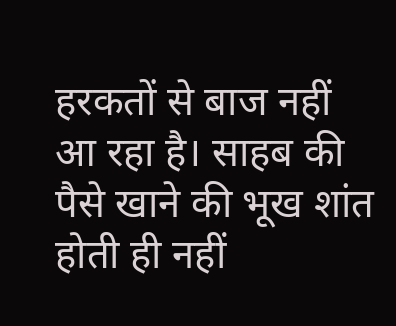हरकतों से बाज नहीं आ रहा है। साहब की पैसे खाने की भूख शांत होती ही नहीं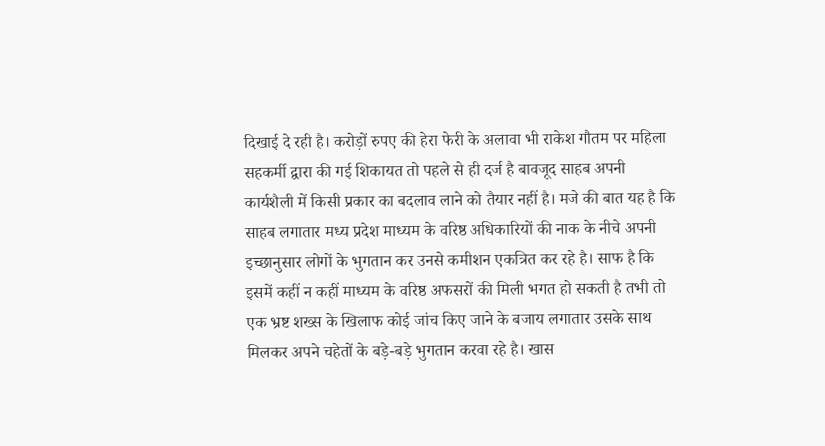दिखाई दे रही है। करोड़ों रुपए की हेरा फेरी के अलावा भी राकेश गौतम पर महिला सहकर्मी द्वारा की गई शिकायत तो पहले से ही दर्ज है बावजूद साहब अपनी कार्यशैली में किसी प्रकार का बदलाव लाने को तैयार नहीं है। मजे की बात यह है कि साहब लगातार मध्य प्रदेश माध्यम के वरिष्ठ अधिकारियों की नाक के नीचे अपनी इच्छानुसार लोगों के भुगतान कर उनसे कमीशन एकत्रित कर रहे है। साफ है कि इसमें कहीं न कहीं माध्यम के वरिष्ठ अफसरों की मिली भगत हो सकती है तभी तो एक भ्रष्ट शख्स के खिलाफ कोई जांच किए जाने के बजाय लगातार उसके साथ मिलकर अपने चहेतों के बड़े-बड़े भुगतान करवा रहे है। खास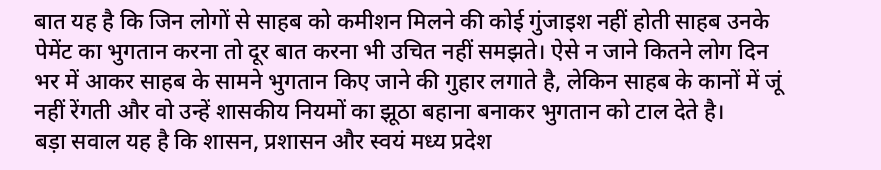बात यह है कि जिन लोगों से साहब को कमीशन मिलने की कोई गुंजाइश नहीं होती साहब उनके पेमेंट का भुगतान करना तो दूर बात करना भी उचित नहीं समझते। ऐसे न जाने कितने लोग दिन भर में आकर साहब के सामने भुगतान किए जाने की गुहार लगाते है, लेकिन साहब के कानों में जूं नहीं रेंगती और वो उन्हें शासकीय नियमों का झूठा बहाना बनाकर भुगतान को टाल देते है।
बड़ा सवाल यह है कि शासन, प्रशासन और स्वयं मध्य प्रदेश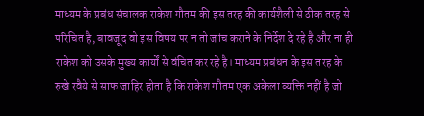माध्यम के प्रबंध संचालक राकेश गौतम की इस तरह की कार्यशैली से ठीक तरह से परिचित है, बावजूद वो इस विषय पर न तो जांच कराने के निर्देश दे रहे है और ना ही राकेश को उसके मुख्य कार्यों से वंचित कर रहे है। माध्यम प्रबंधन के इस तरह के रुखे रवैये से साफ जाहिर होता है कि राकेश गौतम एक अकेला व्यक्ति नहीं है जो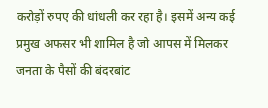करोड़ों रुपए की धांधली कर रहा है। इसमें अन्य कई प्रमुख अफसर भी शामिल है जो आपस में मिलकर जनता के पैसों की बंदरबांट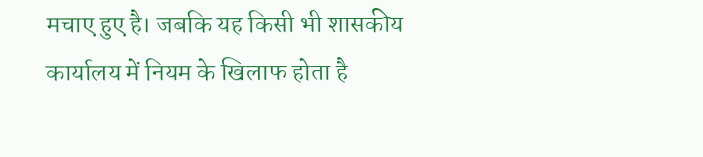मचाए हुए है। जबकि यह किसी भी शासकीय कार्यालय में नियम के खिलाफ होता है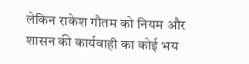लेकिन राकेश गौतम को नियम और शासन की कार्यवाही का कोई भय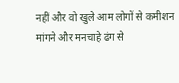नहीं और वो खुले आम लोगों से कमीशन मांगने और मनचाहे ढंग से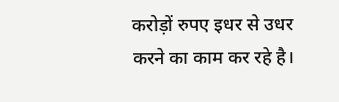करोड़ों रुपए इधर से उधर करने का काम कर रहे है।